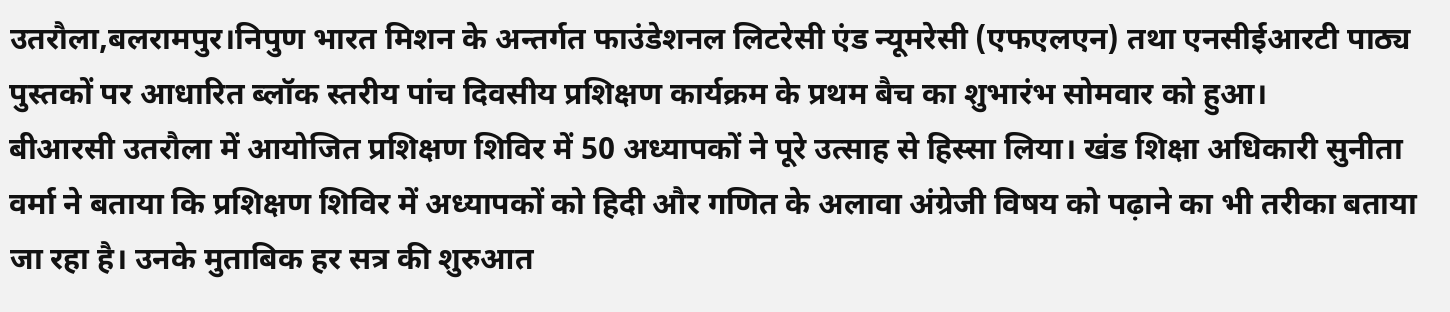उतरौला,बलरामपुर।निपुण भारत मिशन के अन्तर्गत फाउंडेशनल लिटरेसी एंड न्यूमरेसी (एफएलएन) तथा एनसीईआरटी पाठ्य पुस्तकों पर आधारित ब्लॉक स्तरीय पांच दिवसीय प्रशिक्षण कार्यक्रम के प्रथम बैच का शुभारंभ सोमवार को हुआ।
बीआरसी उतरौला में आयोजित प्रशिक्षण शिविर में 50 अध्यापकों ने पूरे उत्साह से हिस्सा लिया। खंड शिक्षा अधिकारी सुनीता वर्मा ने बताया कि प्रशिक्षण शिविर में अध्यापकों को हिदी और गणित के अलावा अंग्रेजी विषय को पढ़ाने का भी तरीका बताया जा रहा है। उनके मुताबिक हर सत्र की शुरुआत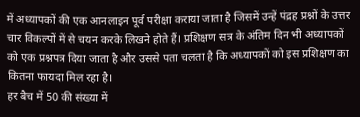में अध्यापकों की एक आनलाइन पूर्व परीक्षा कराया जाता है जिसमें उन्हें पंद्रह प्रश्नों के उत्तर चार विकल्पों में से चयन करके लिखने होते हैं। प्रशिक्षण सत्र के अंतिम दिन भी अध्यापकों को एक प्रश्नपत्र दिया जाता है और उससे पता चलता है कि अध्यापकों को इस प्रशिक्षण का कितना फायदा मिल रहा है।
हर बैच में 50 की संख्या में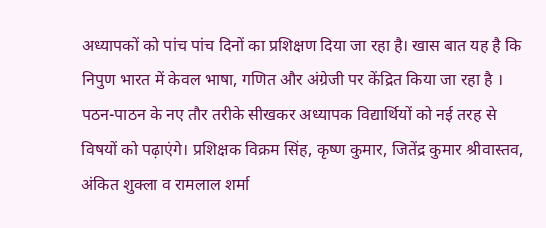अध्यापकों को पांच पांच दिनों का प्रशिक्षण दिया जा रहा है। खास बात यह है कि निपुण भारत में केवल भाषा, गणित और अंग्रेजी पर केंद्रित किया जा रहा है । पठन-पाठन के नए तौर तरीके सीखकर अध्यापक विद्यार्थियों को नई तरह से विषयों को पढ़ाएंगे। प्रशिक्षक विक्रम सिंह, कृष्ण कुमार, जितेंद्र कुमार श्रीवास्तव, अंकित शुक्ला व रामलाल शर्मा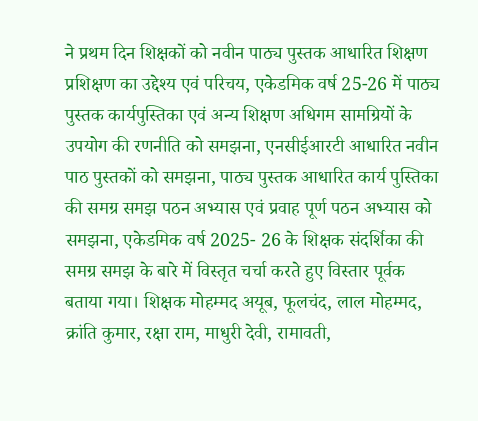ने प्रथम दिन शिक्षकों को नवीन पाठ्य पुस्तक आधारित शिक्षण प्रशिक्षण का उद्देश्य एवं परिचय, एकेडमिक वर्ष 25-26 में पाठ्य पुस्तक कार्यपुस्तिका एवं अन्य शिक्षण अधिगम सामग्रियों के उपयोग की रणनीति को समझना, एनसीईआरटी आधारित नवीन पाठ पुस्तकों को समझना, पाठ्य पुस्तक आधारित कार्य पुस्तिका की समग्र समझ पठन अभ्यास एवं प्रवाह पूर्ण पठन अभ्यास को समझना, एकेडमिक वर्ष 2025- 26 के शिक्षक संदर्शिका की समग्र समझ के बारे में विस्तृत चर्चा करते हुए विस्तार पूर्वक बताया गया। शिक्षक मोहम्मद अयूब, फूलचंद, लाल मोहम्मद, क्रांति कुमार, रक्षा राम, माधुरी देवी, रामावती,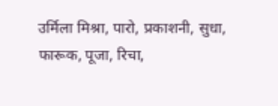उर्मिला मिश्रा, पारो, प्रकाशनी, सुधा, फारूक, पूजा, रिचा,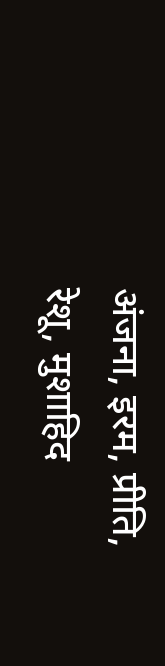अंजना, इरम, प्रीति, रेशू, मुशाहिद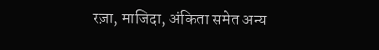रज़ा, माजिदा, अंकिता समेत अन्य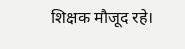शिक्षक मौजूद रहे।